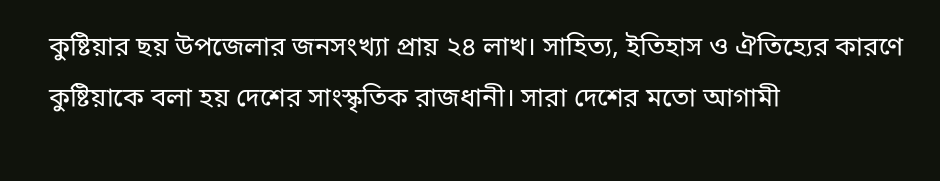কুষ্টিয়ার ছয় উপজেলার জনসংখ্যা প্রায় ২৪ লাখ। সাহিত্য, ইতিহাস ও ঐতিহ্যের কারণে কুষ্টিয়াকে বলা হয় দেশের সাংস্কৃতিক রাজধানী। সারা দেশের মতো আগামী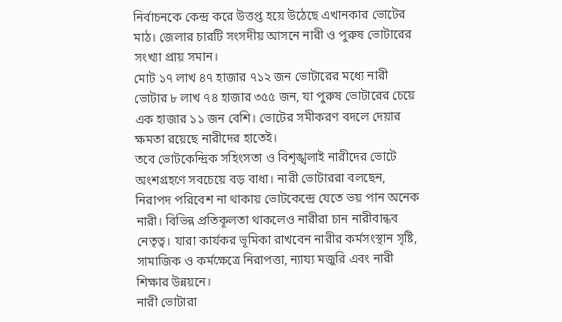নির্বাচনকে কেন্দ্র করে উত্তপ্ত হয়ে উঠেছে এখানকার ভোটের মাঠ। জেলার চারটি সংসদীয় আসনে নারী ও পুরুষ ভোটারের সংখ্যা প্রায় সমান।
মোট ১৭ লাখ ৪৭ হাজার ৭১২ জন ভোটারের মধ্যে নারী ভোটার ৮ লাখ ৭৪ হাজার ৩৫৫ জন, যা পুরুষ ভোটারের চেয়ে এক হাজার ১১ জন বেশি। ভোটের সমীকরণ বদলে দেয়ার ক্ষমতা রয়েছে নারীদের হাতেই।
তবে ভোটকেন্দ্রিক সহিংসতা ও বিশৃঙ্খলাই নারীদের ভোটে অংশগ্রহণে সবচেয়ে বড় বাধা। নারী ভোটাররা বলছেন, নিরাপদ পরিবেশ না থাকায় ভোটকেন্দ্রে যেতে ভয় পান অনেক নারী। বিভিন্ন প্রতিকূলতা থাকলেও নারীরা চান নারীবান্ধব নেতৃত্ব। যারা কার্যকর ভূমিকা রাখবেন নারীর কর্মসংস্থান সৃষ্টি, সামাজিক ও কর্মক্ষেত্রে নিরাপত্তা, ন্যায্য মজুরি এবং নারী শিক্ষার উন্নয়নে।
নারী ভোটারা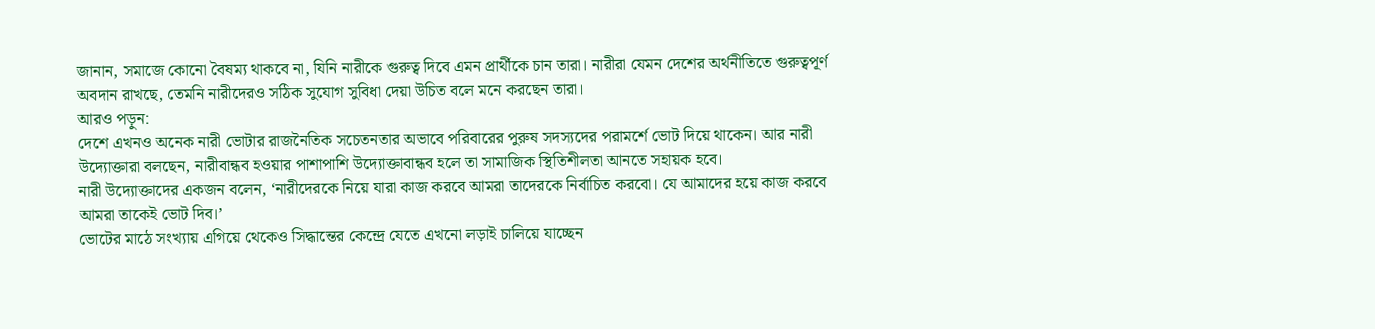জানান, সমাজে কোনো বৈষম্য থাকবে না, যিনি নারীকে গুরুত্ব দিবে এমন প্রার্থীকে চান তারা। নারীরা যেমন দেশের অর্থনীতিতে গুরুত্বপূর্ণ অবদান রাখছে, তেমনি নারীদেরও সঠিক সুযোগ সুবিধা দেয়া উচিত বলে মনে করছেন তারা।
আরও পড়ুন:
দেশে এখনও অনেক নারী ভোটার রাজনৈতিক সচেতনতার অভাবে পরিবারের পুরুষ সদস্যদের পরামর্শে ভোট দিয়ে থাকেন। আর নারী উদ্যোক্তারা বলছেন, নারীবান্ধব হওয়ার পাশাপাশি উদ্যোক্তাবান্ধব হলে তা সামাজিক স্থিতিশীলতা আনতে সহায়ক হবে।
নারী উদ্যোক্তাদের একজন বলেন, ‘নারীদেরকে নিয়ে যারা কাজ করবে আমরা তাদেরকে নির্বাচিত করবো। যে আমাদের হয়ে কাজ করবে আমরা তাকেই ভোট দিব।’
ভোটের মাঠে সংখ্যায় এগিয়ে থেকেও সিদ্ধান্তের কেন্দ্রে যেতে এখনো লড়াই চালিয়ে যাচ্ছেন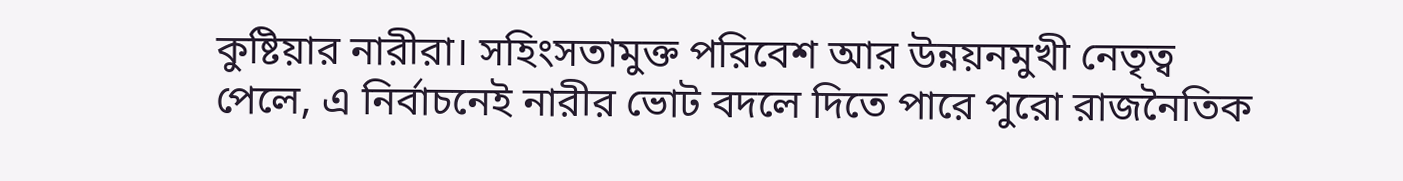কুষ্টিয়ার নারীরা। সহিংসতামুক্ত পরিবেশ আর উন্নয়নমুখী নেতৃত্ব পেলে, এ নির্বাচনেই নারীর ভোট বদলে দিতে পারে পুরো রাজনৈতিক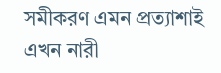সমীকরণ এমন প্রত্যাশাই এখন নারী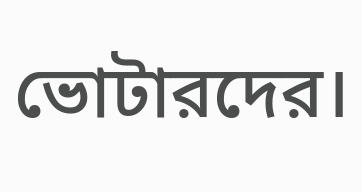ভোটারদের।